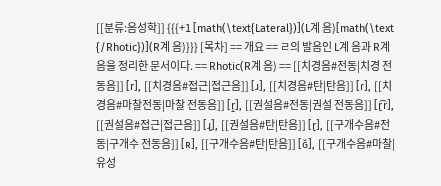[[분류:음성학]] {{{+1 [math(\text{Lateral})](L계 음)[math(\text {/Rhotic})](R계 음)}}} [목차] == 개요 == ㄹ의 발음인 L계 음과 R계 음을 정리한 문서이다. == Rhotic(R계 음) == [[치경음#전동|치경 전동음]] [r], [[치경음#접근|접근음]] [ɹ], [[치경음#탄|탄음]] [ɾ], [[치경음#마찰전동|마찰 전동음]] [r̝], [[권설음#전동|권설 전동음]] [ɽ͡r], [[권설음#접근|접근음]] [ɻ], [[권설음#탄|탄음]] [ɽ], [[구개수음#전동|구개수 전동음]] [ʀ], [[구개수음#탄|탄음]] [ɢ̆], [[구개수음#마찰|유성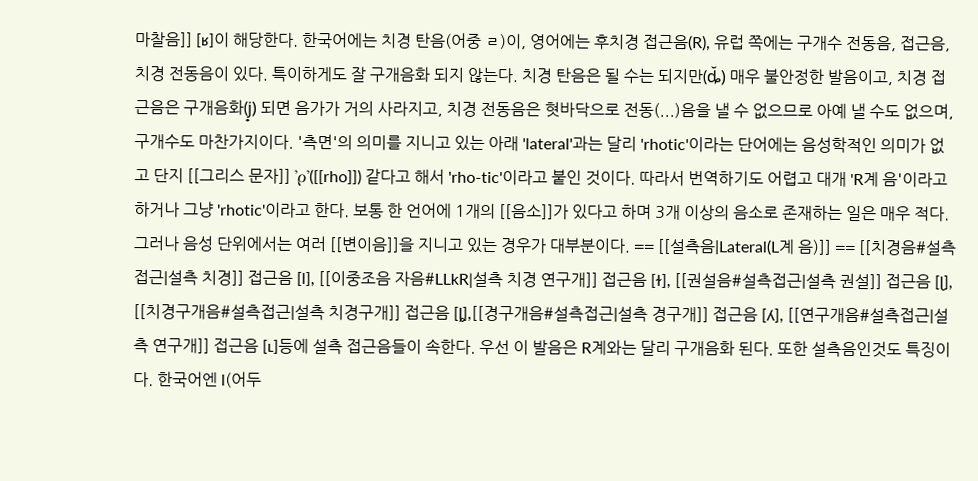마찰음]] [ʁ]이 해당한다. 한국어에는 치경 탄음(어중 ㄹ)이, 영어에는 후치경 접근음(R), 유럽 쪽에는 구개수 전동음, 접근음, 치경 전동음이 있다. 특이하게도 잘 구개음화 되지 않는다. 치경 탄음은 될 수는 되지만(ȡ̆) 매우 불안정한 발음이고, 치경 접근음은 구개음화(j̟) 되면 음가가 거의 사라지고, 치경 전동음은 혓바닥으로 전동(...)음을 낼 수 없으므로 아예 낼 수도 없으며, 구개수도 마찬가지이다. '측면'의 의미를 지니고 있는 아래 'lateral'과는 달리 'rhotic'이라는 단어에는 음성학적인 의미가 없고 단지 [[그리스 문자]] 'ρ'([[rho]]) 같다고 해서 'rho-tic'이라고 붙인 것이다. 따라서 번역하기도 어렵고 대개 'R계 음'이라고 하거나 그냥 'rhotic'이라고 한다. 보통 한 언어에 1개의 [[음소]]가 있다고 하며 3개 이상의 음소로 존재하는 일은 매우 적다. 그러나 음성 단위에서는 여러 [[변이음]]을 지니고 있는 경우가 대부분이다. == [[설측음|Lateral(L계 음)]] == [[치경음#설측접근|설측 치경]] 접근음 [l], [[이중조음 자음#LLkR|설측 치경 연구개]] 접근음 [ɫ], [[권설음#설측접근|설측 권설]] 접근음 [ɭ], [[치경구개음#설측접근|설측 치경구개]] 접근음 [ȴ],[[경구개음#설측접근|설측 경구개]] 접근음 [ʎ], [[연구개음#설측접근|설측 연구개]] 접근음 [ʟ]등에 설측 접근음들이 속한다. 우선 이 발음은 R계와는 달리 구개음화 된다. 또한 설측음인것도 특징이다. 한국어엔 l(어두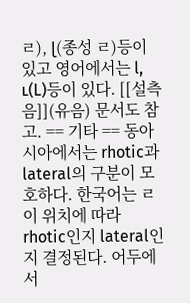ㄹ), ɭ(종성 ㄹ)등이 있고 영어에서는 l, ʟ(L)등이 있다. [[설측음]](유음) 문서도 참고. == 기타 == 동아시아에서는 rhotic과 lateral의 구분이 모호하다. 한국어는 ㄹ이 위치에 따라 rhotic인지 lateral인지 결정된다. 어두에서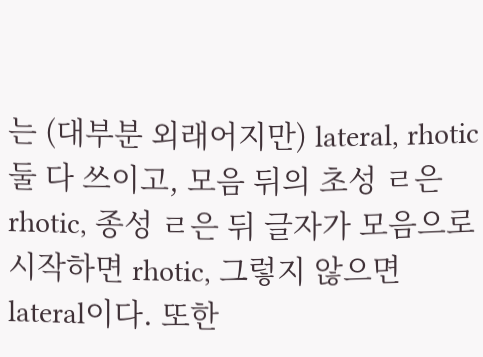는 (대부분 외래어지만) lateral, rhotic 둘 다 쓰이고, 모음 뒤의 초성 ㄹ은 rhotic, 종성 ㄹ은 뒤 글자가 모음으로 시작하면 rhotic, 그렇지 않으면 lateral이다. 또한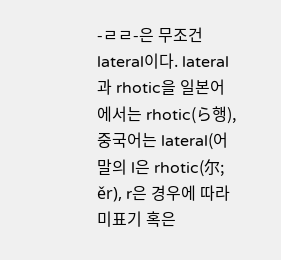-ㄹㄹ-은 무조건 lateral이다. lateral과 rhotic을 일본어에서는 rhotic(ら행), 중국어는 lateral(어말의 l은 rhotic(尔; ěr), r은 경우에 따라 미표기 혹은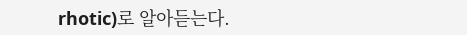rhotic)로 알아듣는다.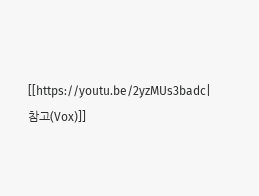[[https://youtu.be/2yzMUs3badc|참고(Vox)]]